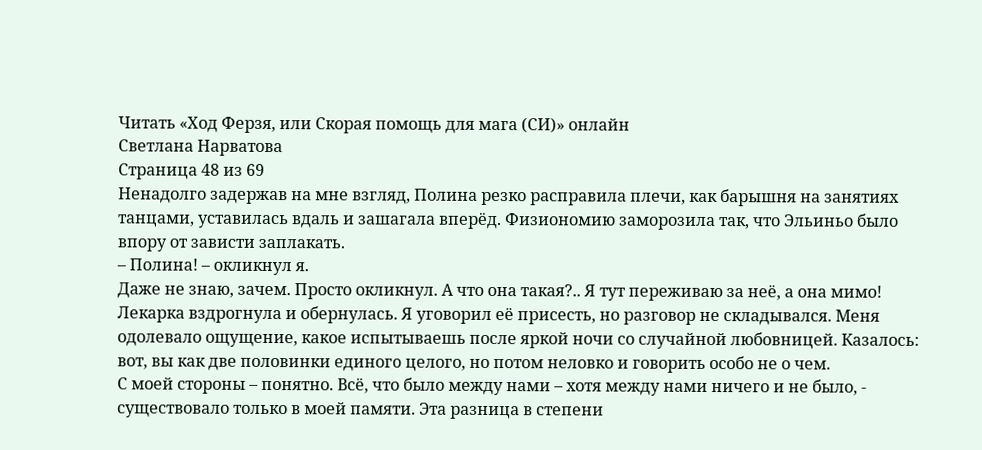Читать «Ход Ферзя, или Скорая помощь для мага (СИ)» онлайн
Светлана Нарватова
Страница 48 из 69
Ненадолго задержав на мне взгляд, Полина резко расправила плечи, как барышня на занятиях танцами, уставилась вдаль и зашагала вперёд. Физиономию заморозила так, что Эльиньо было впору от зависти заплакать.
– Полина! – окликнул я.
Даже не знаю, зачем. Просто окликнул. А что она такая?.. Я тут переживаю за неё, а она мимо!
Лекарка вздрогнула и обернулась. Я уговорил её присесть, но разговор не складывался. Меня одолевало ощущение, какое испытываешь после яркой ночи со случайной любовницей. Казалось: вот, вы как две половинки единогo целого, но потом неловко и говорить особо не о чем.
С моей стороны – понятно. Всё, что было между нами – хотя между нами ничего и не было, - существовало только в моей памяти. Эта разница в степени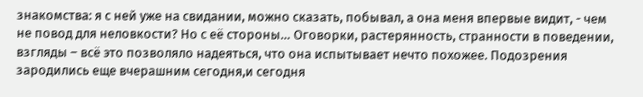знакомства: я с ней уже на свидании, можно сказать, побывал, а она меня впервые видит, - чем не повод для неловкости? Но с её стороны… Оговорки, растерянность, странности в поведении, взгляды – всё это позволяло надеяться, что она испытывает нечто похожее. Подозрения зародились еще вчерашним сегодня,и сегодня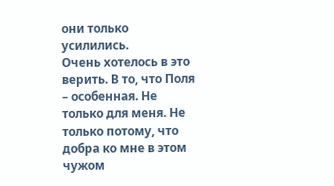они только усилились.
Очень хотелось в это верить. В то, что Поля – особенная. Не только для меня. Не только потому, что добра ко мне в этом чужом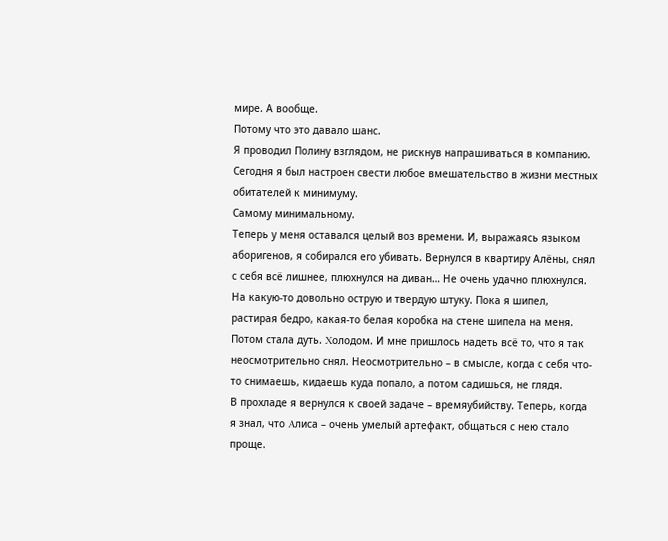мире. А вообще.
Потому что это давало шанс.
Я проводил Полину взглядом, не рискнув напрашиваться в компанию. Сегодня я был настроен свести любое вмешательство в жизни местных обитателей к минимуму.
Самому минимальному.
Теперь у меня оставался целый воз времени. И, выражаясь языком аборигенов, я собирался его убивать. Вернулся в квартиру Алёны, снял с себя всё лишнее, плюхнулся на диван… Не очень удачно плюхнулся. На какую-то довольно острую и твердую штуку. Пока я шипел, растирая бедро, какая-то белая коробка на стене шипела на меня. Потом стала дуть. Χолодом. И мне пришлось надеть всё то, что я так неосмотрительно снял. Неосмотрительно – в смысле, когда с себя что-то снимаешь, кидаешь куда попало, а потом садишься, не глядя.
В прохладе я вернулся к своей задаче – времяубийству. Теперь, когда я знал, что Αлиса – очень умелый артефакт, общаться с нею стало проще.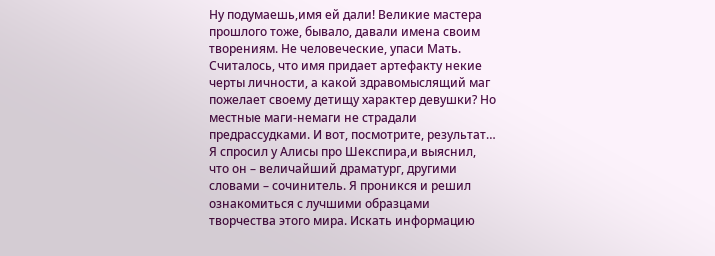Ну подумаешь,имя ей дали! Великие мастера прошлого тоже, бывало, давали имена своим творениям. Не человеческие, упаси Мать. Считалось, что имя придает артефакту некие черты личности, а какой здравомыслящий маг пожелает своему детищу характер девушки? Но местные маги-немаги не страдали предрассудками. И вот, посмотрите, результат…
Я спросил у Алисы про Шекспира,и выяснил, что он – величайший драматург, другими словами – сочинитель. Я проникся и решил ознакомиться с лучшими образцами творчества этого мира. Искать информацию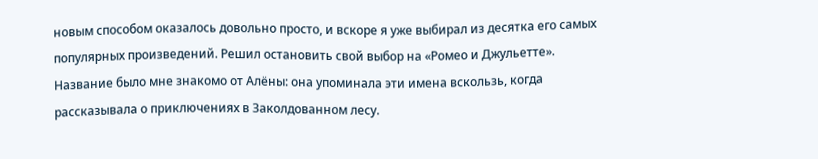новым способом оказалось довольно просто, и вскоре я уже выбирал из десятка его самых популярных произведений. Решил остановить свой выбор на «Ромео и Джульетте». Название было мне знакомо от Алёны: она упоминала эти имена вскользь, когда рассказывала о приключениях в Заколдованном лесу.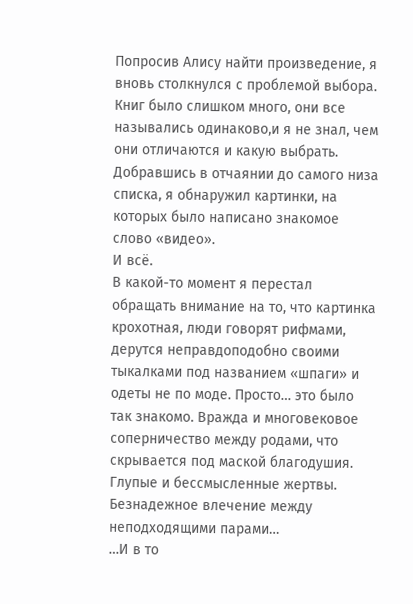Попросив Алису найти произведение, я вновь столкнулся с проблемой выбора. Книг было слишком много, они все назывались одинаково,и я не знал, чем они отличаются и какую выбрать. Добравшись в отчаянии до самого низа списка, я обнаружил картинки, на которых было написано знакомое слово «видео».
И всё.
В какой-то момент я перестал обращать внимание на то, что картинка крохотная, люди говорят рифмами, дерутся неправдоподобно своими тыкалками под названием «шпаги» и одеты не по моде. Просто… это было так знакомо. Вражда и многовековое соперничество между родами, что скрывается под маской благодушия. Глупые и бессмысленные жертвы. Безнадежное влечение между неподходящими парами…
…И в то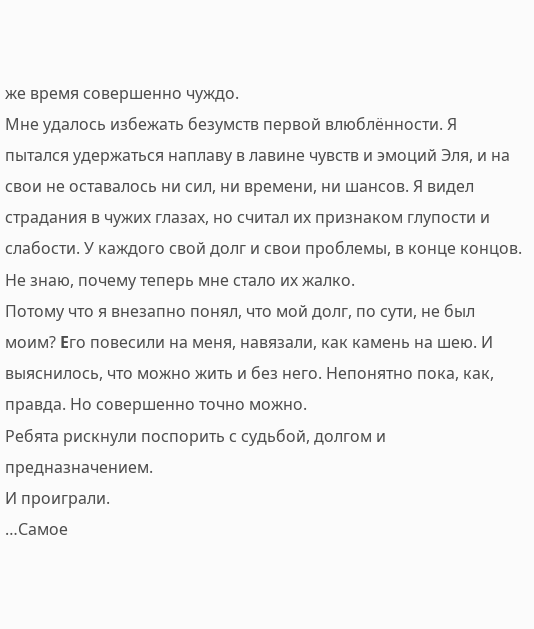же время совершенно чуждо.
Мне удалось избежать безумств первой влюблённости. Я пытался удержаться наплаву в лавине чувств и эмоций Эля, и на свои не оставалось ни сил, ни времени, ни шансов. Я видел страдания в чужих глазах, но считал их признаком глупости и слабости. У каждого свой долг и свои проблемы, в конце концов.
Не знаю, почему теперь мне стало их жалко.
Потому что я внезапно понял, что мой долг, по сути, не был моим? Εго повесили на меня, навязали, как камень на шею. И выяснилось, что можно жить и без него. Непонятно пока, как, правда. Но совершенно точно можно.
Ребята рискнули поспорить с судьбой, долгом и предназначением.
И проиграли.
…Самое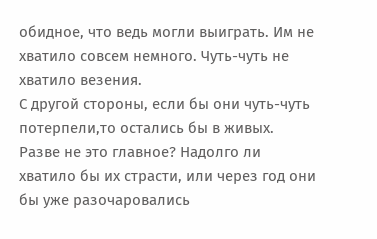обидное, что ведь могли выиграть. Им не хватило совсем немного. Чуть-чуть не хватило везения.
С другой стороны, если бы они чуть-чуть потерпели,то остались бы в живых. Разве не это главное? Надолго ли хватило бы их страсти, или через год они бы уже разочаровались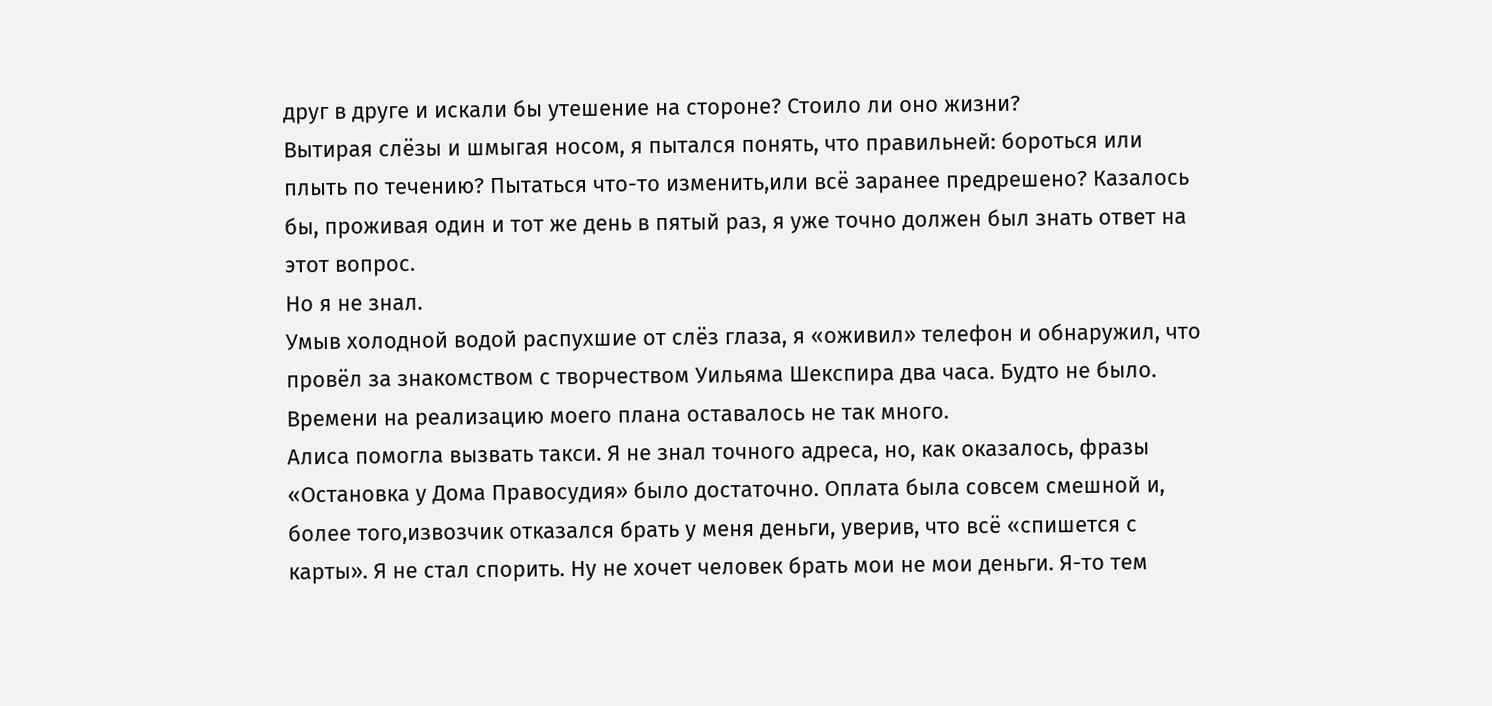друг в друге и искали бы утешение на стороне? Стоило ли оно жизни?
Вытирая слёзы и шмыгая носом, я пытался понять, что правильней: бороться или плыть по течению? Пытаться что-то изменить,или всё заранее предрешено? Казалось бы, проживая один и тот же день в пятый раз, я уже точно должен был знать ответ на этот вопрос.
Но я не знал.
Умыв холодной водой распухшие от слёз глаза, я «оживил» телефон и обнаружил, что провёл за знакомством с творчеством Уильяма Шекспира два часа. Будто не было. Времени на реализацию моего плана оставалось не так много.
Алиса помогла вызвать такси. Я не знал точного адреса, но, как оказалось, фразы «Остановка у Дома Правосудия» было достаточно. Оплата была совсем смешной и, более того,извозчик отказался брать у меня деньги, уверив, что всё «спишется с карты». Я не стал cпорить. Ну не хочет человек брать мои не мои деньги. Я-то тем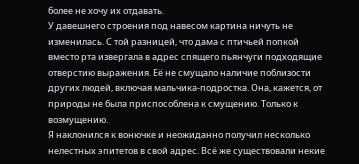более не хочу их отдавать.
У давешнего строения под навесом картина ничуть не изменилась. С той разницей, что дама с птичьей попкой вместо рта извергала в адрес спящего пьянчуги подходящие отверстию выражения. Её не смущало наличие поблизости других людей, включая мальчика-подростка. Она, кажется, от природы не была приспособлена к смущению. Только к возмущению.
Я наклонился к вонючке и неожиданно получил несколько нелестных эпитетов в свой адрес. Всё же существовали некие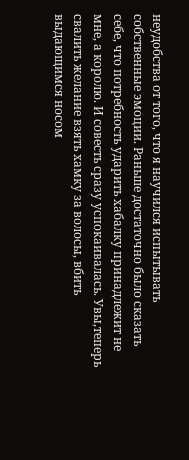неудобства от того, что я научился испытывать собственные эмоции. Раньше достаточно было сказать себе, что потребность ударить хабалку принадлежит не мне, а королю. И совесть сразу успокаивалась. Увы,теперь свалить желание взять хамку за волосы, вбить выдающимся носом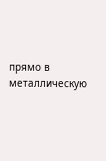прямо в металлическую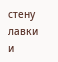стену лавки и